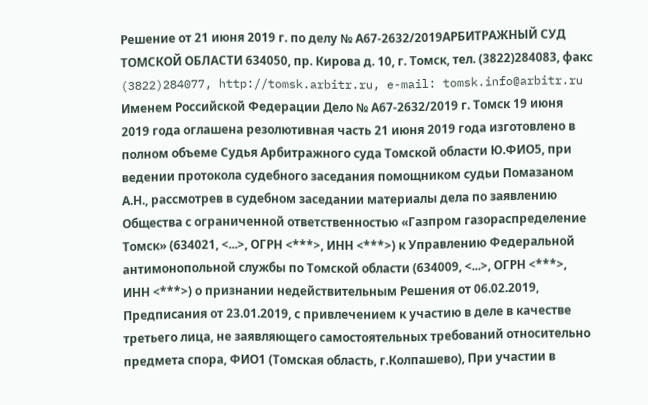Решение от 21 июня 2019 г. по делу № А67-2632/2019АРБИТРАЖНЫЙ СУД ТОМСКОЙ ОБЛАСТИ 634050, пр. Кирова д. 10, г. Томск, тел. (3822)284083, факс (3822)284077, http://tomsk.arbitr.ru, e-mail: tomsk.info@arbitr.ru Именем Российской Федерации Дело № А67-2632/2019 г. Томск 19 июня 2019 года оглашена резолютивная часть 21 июня 2019 года изготовлено в полном объеме Судья Арбитражного суда Томской области Ю.ФИО5, при ведении протокола судебного заседания помощником судьи Помазаном А.Н., рассмотрев в судебном заседании материалы дела по заявлению Общества с ограниченной ответственностью «Газпром газораспределение Томск» (634021, <...>, ОГРН <***>, ИНН <***>) к Управлению Федеральной антимонопольной службы по Томской области (634009, <...>, ОГРН <***>, ИНН <***>) о признании недействительным Решения от 06.02.2019, Предписания от 23.01.2019, с привлечением к участию в деле в качестве третьего лица, не заявляющего самостоятельных требований относительно предмета спора, ФИО1 (Томская область, г.Колпашево), При участии в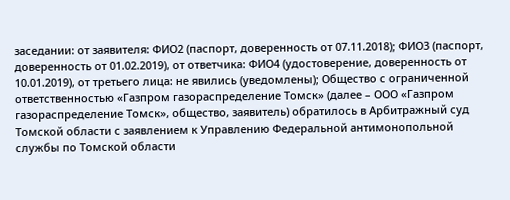заседании: от заявителя: ФИО2 (паспорт, доверенность от 07.11.2018); ФИО3 (паспорт, доверенность от 01.02.2019), от ответчика: ФИО4 (удостоверение, доверенность от 10.01.2019), от третьего лица: не явились (уведомлены); Общество с ограниченной ответственностью «Газпром газораспределение Томск» (далее – ООО «Газпром газораспределение Томск», общество, заявитель) обратилось в Арбитражный суд Томской области с заявлением к Управлению Федеральной антимонопольной службы по Томской области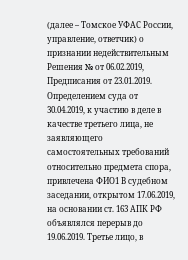(далее – Томское УФАС России, управление, ответчик) о признании недействительным Решения № от 06.02.2019, Предписания от 23.01.2019. Определением суда от 30.04.2019, к участию в деле в качестве третьего лица, не заявляющего самостоятельных требований относительно предмета спора, привлечена ФИО1 В судебном заседании, открытом 17.06.2019, на основании ст. 163 АПК РФ объявлялся перерыв до 19.06.2019. Третье лицо, в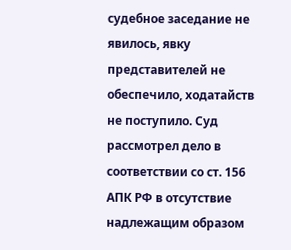судебное заседание не явилось, явку представителей не обеспечило, ходатайств не поступило. Суд рассмотрел дело в соответствии со ст. 156 АПК РФ в отсутствие надлежащим образом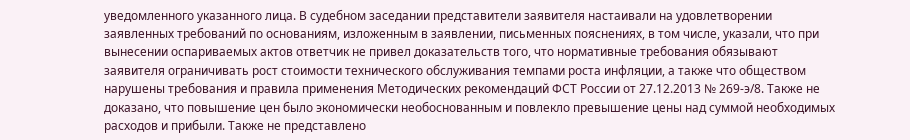уведомленного указанного лица. В судебном заседании представители заявителя настаивали на удовлетворении заявленных требований по основаниям, изложенным в заявлении, письменных пояснениях, в том числе, указали, что при вынесении оспариваемых актов ответчик не привел доказательств того, что нормативные требования обязывают заявителя ограничивать рост стоимости технического обслуживания темпами роста инфляции, а также что обществом нарушены требования и правила применения Методических рекомендаций ФСТ России от 27.12.2013 № 269-э/8. Также не доказано, что повышение цен было экономически необоснованным и повлекло превышение цены над суммой необходимых расходов и прибыли. Также не представлено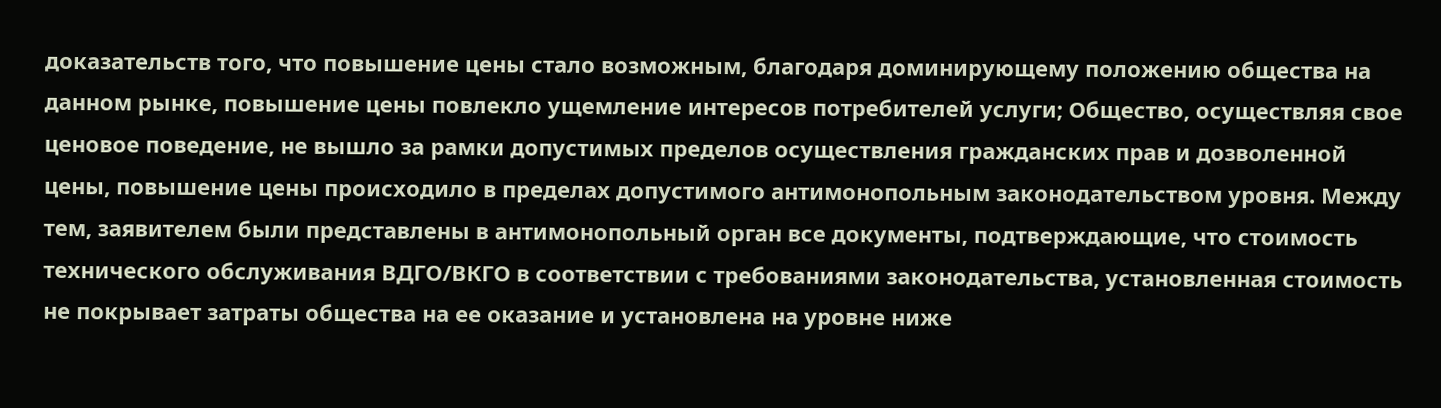доказательств того, что повышение цены стало возможным, благодаря доминирующему положению общества на данном рынке, повышение цены повлекло ущемление интересов потребителей услуги; Общество, осуществляя свое ценовое поведение, не вышло за рамки допустимых пределов осуществления гражданских прав и дозволенной цены, повышение цены происходило в пределах допустимого антимонопольным законодательством уровня. Между тем, заявителем были представлены в антимонопольный орган все документы, подтверждающие, что стоимость технического обслуживания ВДГО/ВКГО в соответствии с требованиями законодательства, установленная стоимость не покрывает затраты общества на ее оказание и установлена на уровне ниже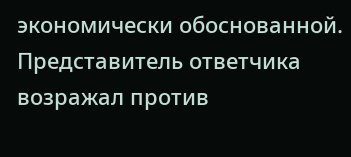экономически обоснованной. Представитель ответчика возражал против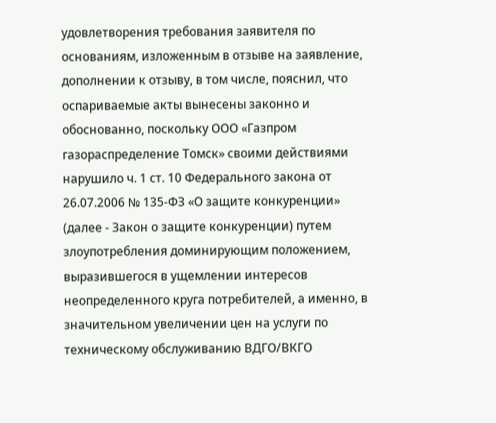удовлетворения требования заявителя по основаниям, изложенным в отзыве на заявление, дополнении к отзыву, в том числе, пояснил, что оспариваемые акты вынесены законно и обоснованно, поскольку ООО «Газпром газораспределение Томск» своими действиями нарушило ч. 1 ст. 10 Федерального закона от 26.07.2006 № 135-ФЗ «О защите конкуренции» (далее - Закон о защите конкуренции) путем злоупотребления доминирующим положением, выразившегося в ущемлении интересов неопределенного круга потребителей, а именно, в значительном увеличении цен на услуги по техническому обслуживанию ВДГО/ВКГО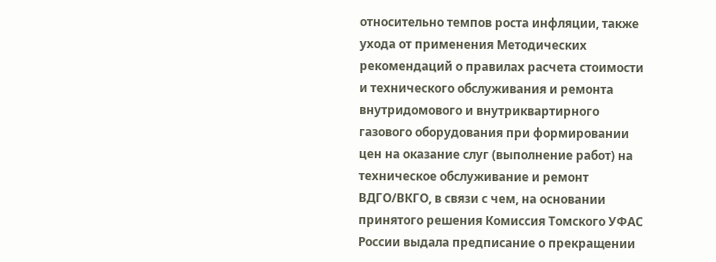относительно темпов роста инфляции, также ухода от применения Методических рекомендаций о правилах расчета стоимости и технического обслуживания и ремонта внутридомового и внутриквартирного газового оборудования при формировании цен на оказание слуг (выполнение работ) на техническое обслуживание и ремонт ВДГО/ВКГО, в связи с чем, на основании принятого решения Комиссия Томского УФАС России выдала предписание о прекращении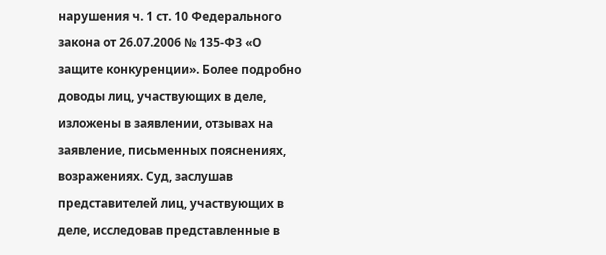нарушения ч. 1 ст. 10 Федерального закона от 26.07.2006 № 135-ФЗ «О защите конкуренции». Более подробно доводы лиц, участвующих в деле, изложены в заявлении, отзывах на заявление, письменных пояснениях, возражениях. Суд, заслушав представителей лиц, участвующих в деле, исследовав представленные в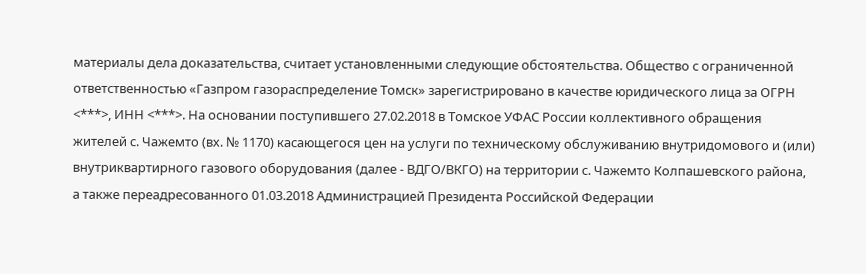материалы дела доказательства, считает установленными следующие обстоятельства. Общество с ограниченной ответственностью «Газпром газораспределение Томск» зарегистрировано в качестве юридического лица за ОГРН <***>, ИНН <***>. На основании поступившего 27.02.2018 в Томское УФАС России коллективного обращения жителей с. Чажемто (вх. № 1170) касающегося цен на услуги по техническому обслуживанию внутридомового и (или) внутриквартирного газового оборудования (далее - ВДГО/ВКГО) на территории с. Чажемто Колпашевского района, а также переадресованного 01.03.2018 Администрацией Президента Российской Федерации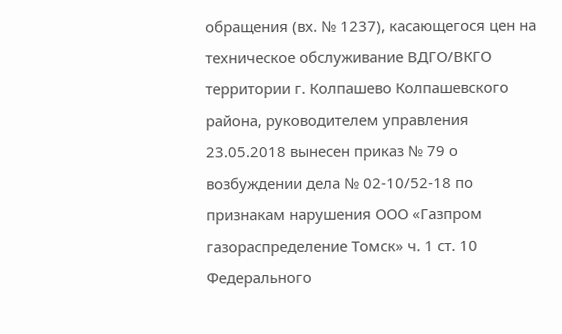обращения (вх. № 1237), касающегося цен на техническое обслуживание ВДГО/ВКГО территории г. Колпашево Колпашевского района, руководителем управления 23.05.2018 вынесен приказ № 79 о возбуждении дела № 02-10/52-18 по признакам нарушения ООО «Газпром газораспределение Томск» ч. 1 ст. 10 Федерального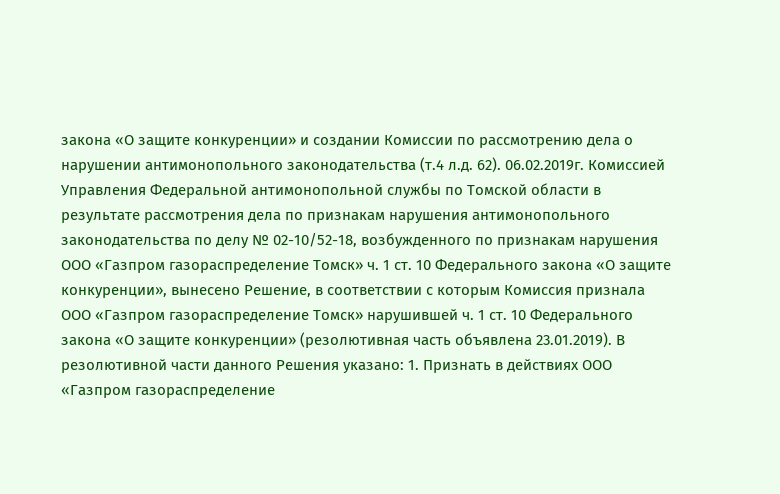закона «О защите конкуренции» и создании Комиссии по рассмотрению дела о нарушении антимонопольного законодательства (т.4 л.д. 62). 06.02.2019г. Комиссией Управления Федеральной антимонопольной службы по Томской области в результате рассмотрения дела по признакам нарушения антимонопольного законодательства по делу № 02-10/52-18, возбужденного по признакам нарушения ООО «Газпром газораспределение Томск» ч. 1 ст. 10 Федерального закона «О защите конкуренции», вынесено Решение, в соответствии с которым Комиссия признала ООО «Газпром газораспределение Томск» нарушившей ч. 1 ст. 10 Федерального закона «О защите конкуренции» (резолютивная часть объявлена 23.01.2019). В резолютивной части данного Решения указано: 1. Признать в действиях ООО «Газпром газораспределение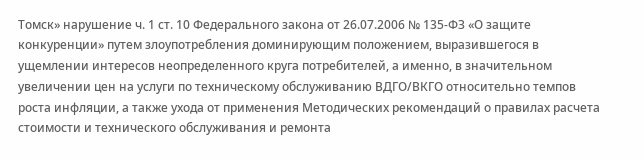Томск» нарушение ч. 1 ст. 10 Федерального закона от 26.07.2006 № 135-ФЗ «О защите конкуренции» путем злоупотребления доминирующим положением, выразившегося в ущемлении интересов неопределенного круга потребителей, а именно, в значительном увеличении цен на услуги по техническому обслуживанию ВДГО/ВКГО относительно темпов роста инфляции, а также ухода от применения Методических рекомендаций о правилах расчета стоимости и технического обслуживания и ремонта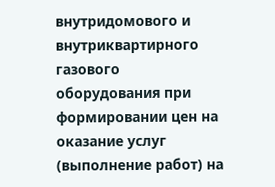внутридомового и внутриквартирного газового оборудования при формировании цен на оказание услуг (выполнение работ) на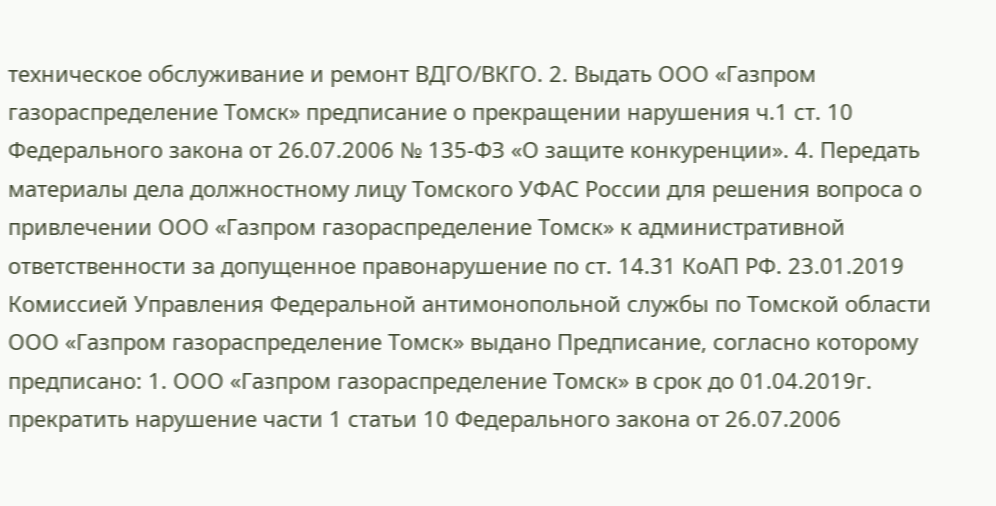техническое обслуживание и ремонт ВДГО/ВКГО. 2. Выдать ООО «Газпром газораспределение Томск» предписание о прекращении нарушения ч.1 ст. 10 Федерального закона от 26.07.2006 № 135-ФЗ «О защите конкуренции». 4. Передать материалы дела должностному лицу Томского УФАС России для решения вопроса о привлечении ООО «Газпром газораспределение Томск» к административной ответственности за допущенное правонарушение по ст. 14.31 КоАП РФ. 23.01.2019 Комиссией Управления Федеральной антимонопольной службы по Томской области ООО «Газпром газораспределение Томск» выдано Предписание, согласно которому предписано: 1. ООО «Газпром газораспределение Томск» в срок до 01.04.2019г. прекратить нарушение части 1 статьи 10 Федерального закона от 26.07.2006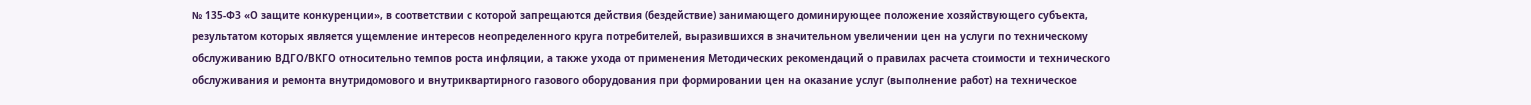№ 135-ФЗ «О защите конкуренции», в соответствии с которой запрещаются действия (бездействие) занимающего доминирующее положение хозяйствующего субъекта, результатом которых является ущемление интересов неопределенного круга потребителей, выразившихся в значительном увеличении цен на услуги по техническому обслуживанию ВДГО/ВКГО относительно темпов роста инфляции, а также ухода от применения Методических рекомендаций о правилах расчета стоимости и технического обслуживания и ремонта внутридомового и внутриквартирного газового оборудования при формировании цен на оказание услуг (выполнение работ) на техническое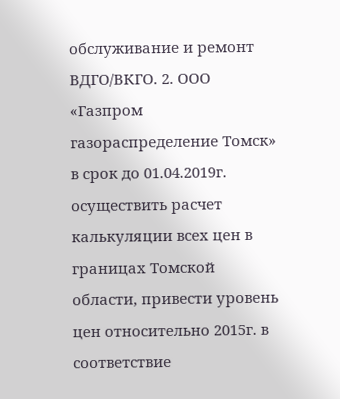обслуживание и ремонт ВДГО/ВКГО. 2. ООО «Газпром газораспределение Томск» в срок до 01.04.2019г. осуществить расчет калькуляции всех цен в границах Томской области, привести уровень цен относительно 2015г. в соответствие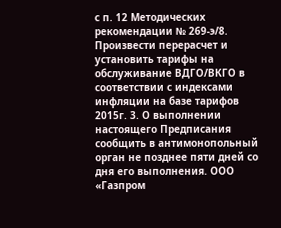с п. 12 Методических рекомендации № 269-э/8. Произвести перерасчет и установить тарифы на обслуживание ВДГО/ВКГО в соответствии с индексами инфляции на базе тарифов 2015г. 3. О выполнении настоящего Предписания сообщить в антимонопольный орган не позднее пяти дней со дня его выполнения. ООО «Газпром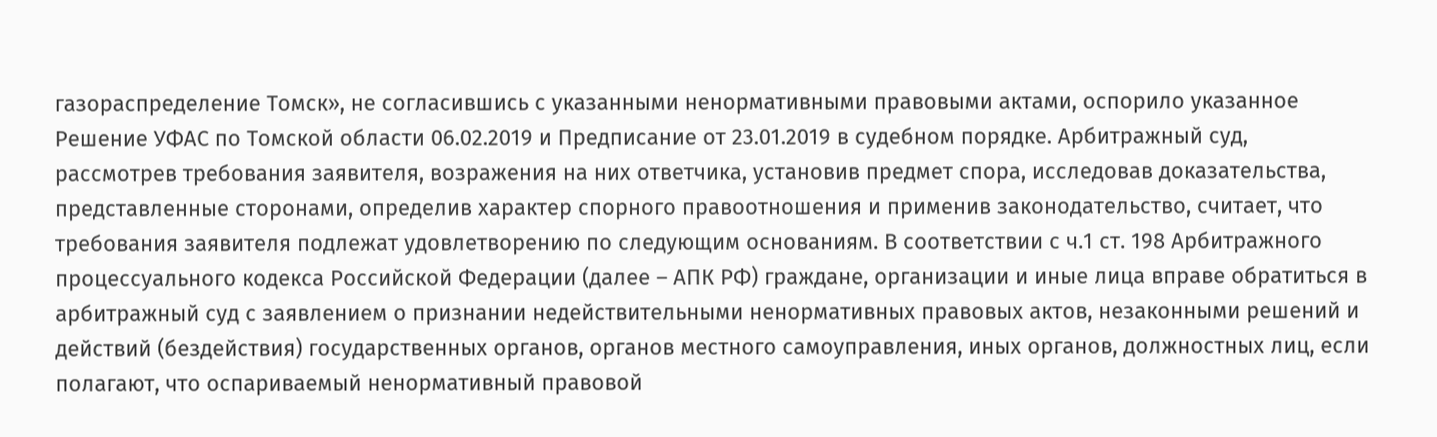газораспределение Томск», не согласившись с указанными ненормативными правовыми актами, оспорило указанное Решение УФАС по Томской области 06.02.2019 и Предписание от 23.01.2019 в судебном порядке. Арбитражный суд, рассмотрев требования заявителя, возражения на них ответчика, установив предмет спора, исследовав доказательства, представленные сторонами, определив характер спорного правоотношения и применив законодательство, считает, что требования заявителя подлежат удовлетворению по следующим основаниям. В соответствии с ч.1 ст. 198 Арбитражного процессуального кодекса Российской Федерации (далее – АПК РФ) граждане, организации и иные лица вправе обратиться в арбитражный суд с заявлением о признании недействительными ненормативных правовых актов, незаконными решений и действий (бездействия) государственных органов, органов местного самоуправления, иных органов, должностных лиц, если полагают, что оспариваемый ненормативный правовой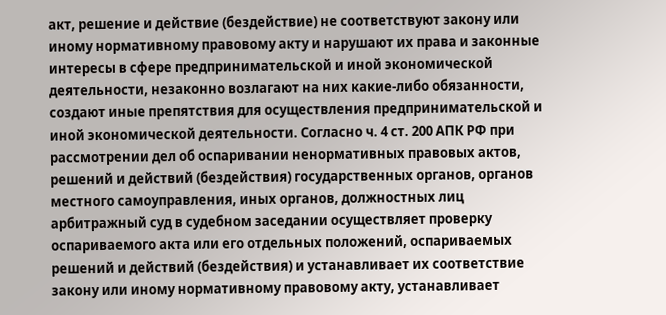акт, решение и действие (бездействие) не соответствуют закону или иному нормативному правовому акту и нарушают их права и законные интересы в сфере предпринимательской и иной экономической деятельности, незаконно возлагают на них какие-либо обязанности, создают иные препятствия для осуществления предпринимательской и иной экономической деятельности. Согласно ч. 4 ст. 200 АПК РФ при рассмотрении дел об оспаривании ненормативных правовых актов, решений и действий (бездействия) государственных органов, органов местного самоуправления, иных органов, должностных лиц арбитражный суд в судебном заседании осуществляет проверку оспариваемого акта или его отдельных положений, оспариваемых решений и действий (бездействия) и устанавливает их соответствие закону или иному нормативному правовому акту, устанавливает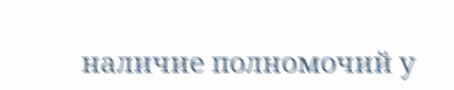наличие полномочий у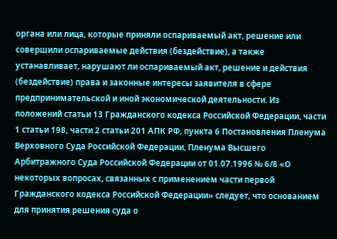органа или лица, которые приняли оспариваемый акт, решение или совершили оспариваемые действия (бездействие), а также устанавливает, нарушают ли оспариваемый акт, решение и действия (бездействие) права и законные интересы заявителя в сфере предпринимательской и иной экономической деятельности. Из положений статьи 13 Гражданского кодекса Российской Федерации, части 1 статьи 198, части 2 статьи 201 АПК РФ, пункта 6 Постановления Пленума Верховного Суда Российской Федерации, Пленума Высшего Арбитражного Суда Российской Федерации от 01.07.1996 № 6/8 «О некоторых вопросах, связанных с применением части первой Гражданского кодекса Российской Федерации» следует, что основанием для принятия решения суда о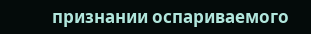признании оспариваемого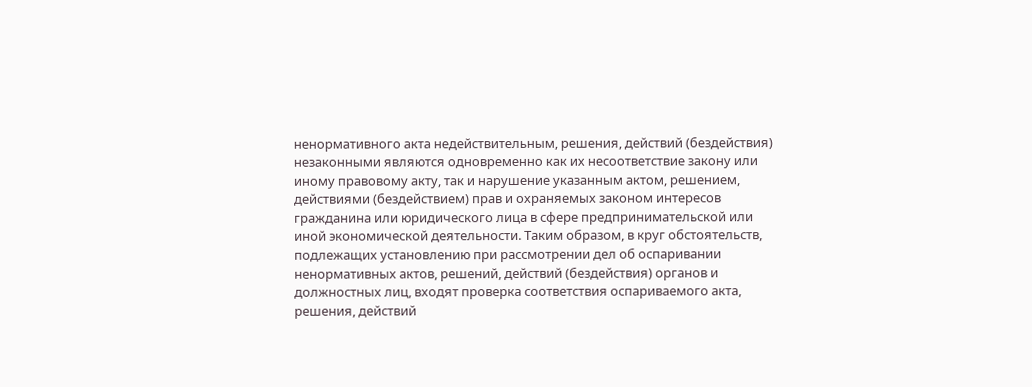ненормативного акта недействительным, решения, действий (бездействия) незаконными являются одновременно как их несоответствие закону или иному правовому акту, так и нарушение указанным актом, решением, действиями (бездействием) прав и охраняемых законом интересов гражданина или юридического лица в сфере предпринимательской или иной экономической деятельности. Таким образом, в круг обстоятельств, подлежащих установлению при рассмотрении дел об оспаривании ненормативных актов, решений, действий (бездействия) органов и должностных лиц, входят проверка соответствия оспариваемого акта, решения, действий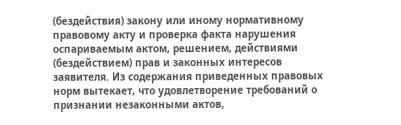(бездействия) закону или иному нормативному правовому акту и проверка факта нарушения оспариваемым актом, решением, действиями (бездействием) прав и законных интересов заявителя. Из содержания приведенных правовых норм вытекает, что удовлетворение требований о признании незаконными актов,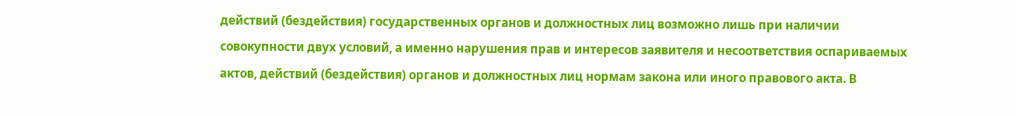действий (бездействия) государственных органов и должностных лиц возможно лишь при наличии совокупности двух условий, а именно нарушения прав и интересов заявителя и несоответствия оспариваемых актов, действий (бездействия) органов и должностных лиц нормам закона или иного правового акта. В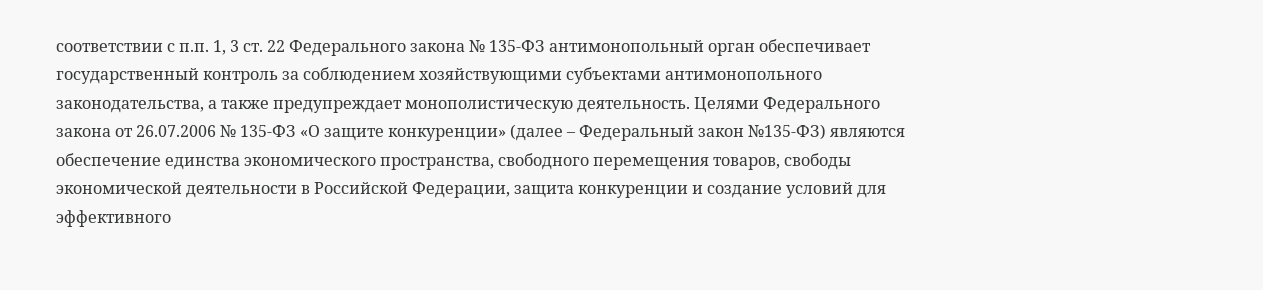соответствии с п.п. 1, 3 ст. 22 Федерального закона № 135-ФЗ антимонопольный орган обеспечивает государственный контроль за соблюдением хозяйствующими субъектами антимонопольного законодательства, а также предупреждает монополистическую деятельность. Целями Федерального закона от 26.07.2006 № 135-ФЗ «О защите конкуренции» (далее – Федеральный закон №135-ФЗ) являются обеспечение единства экономического пространства, свободного перемещения товаров, свободы экономической деятельности в Российской Федерации, защита конкуренции и создание условий для эффективного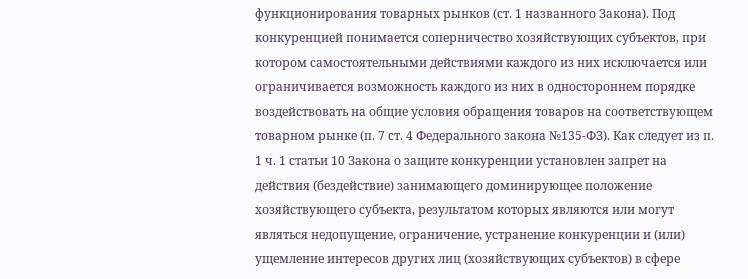функционирования товарных рынков (ст. 1 названного Закона). Под конкуренцией понимается соперничество хозяйствующих субъектов, при котором самостоятельными действиями каждого из них исключается или ограничивается возможность каждого из них в одностороннем порядке воздействовать на общие условия обращения товаров на соответствующем товарном рынке (п. 7 ст. 4 Федерального закона №135-ФЗ). Как следует из п. 1 ч. 1 статьи 10 Закона о защите конкуренции установлен запрет на действия (бездействие) занимающего доминирующее положение хозяйствующего субъекта, результатом которых являются или могут являться недопущение, ограничение, устранение конкуренции и (или) ущемление интересов других лиц (хозяйствующих субъектов) в сфере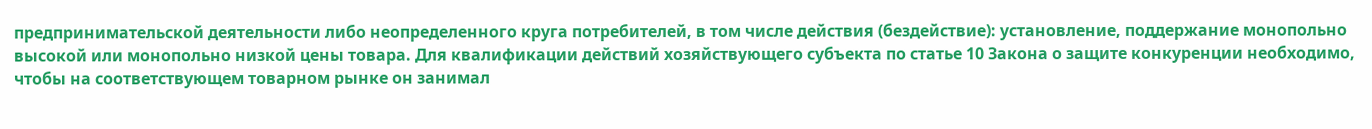предпринимательской деятельности либо неопределенного круга потребителей, в том числе действия (бездействие): установление, поддержание монопольно высокой или монопольно низкой цены товара. Для квалификации действий хозяйствующего субъекта по статье 10 Закона о защите конкуренции необходимо, чтобы на соответствующем товарном рынке он занимал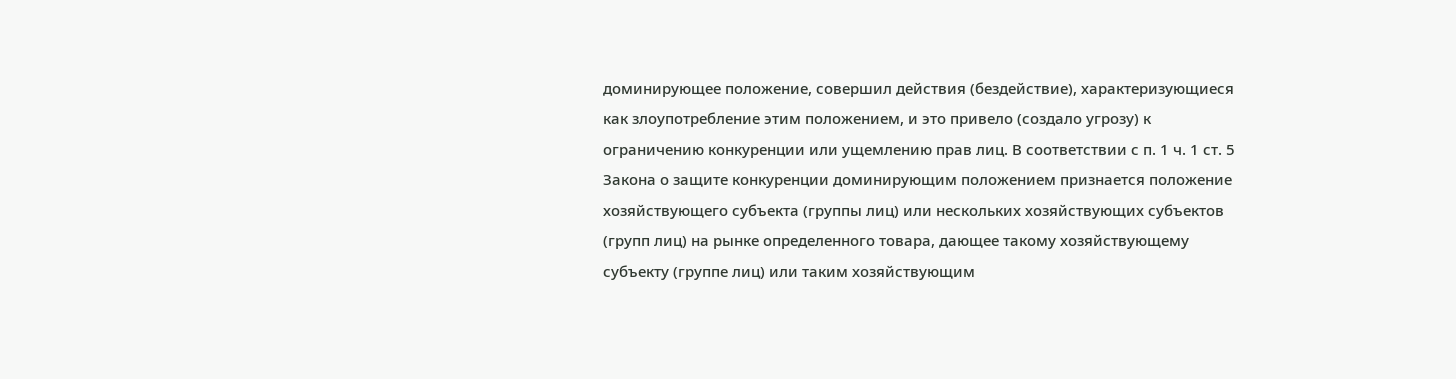доминирующее положение, совершил действия (бездействие), характеризующиеся как злоупотребление этим положением, и это привело (создало угрозу) к ограничению конкуренции или ущемлению прав лиц. В соответствии с п. 1 ч. 1 ст. 5 Закона о защите конкуренции доминирующим положением признается положение хозяйствующего субъекта (группы лиц) или нескольких хозяйствующих субъектов (групп лиц) на рынке определенного товара, дающее такому хозяйствующему субъекту (группе лиц) или таким хозяйствующим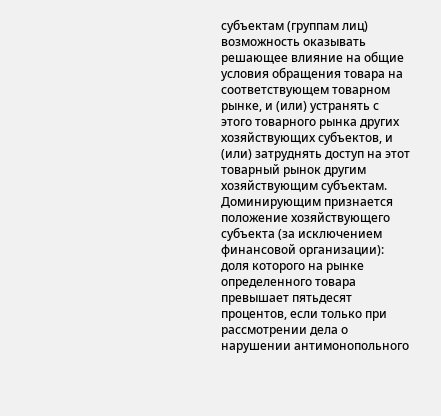субъектам (группам лиц) возможность оказывать решающее влияние на общие условия обращения товара на соответствующем товарном рынке, и (или) устранять с этого товарного рынка других хозяйствующих субъектов, и (или) затруднять доступ на этот товарный рынок другим хозяйствующим субъектам. Доминирующим признается положение хозяйствующего субъекта (за исключением финансовой организации): доля которого на рынке определенного товара превышает пятьдесят процентов, если только при рассмотрении дела о нарушении антимонопольного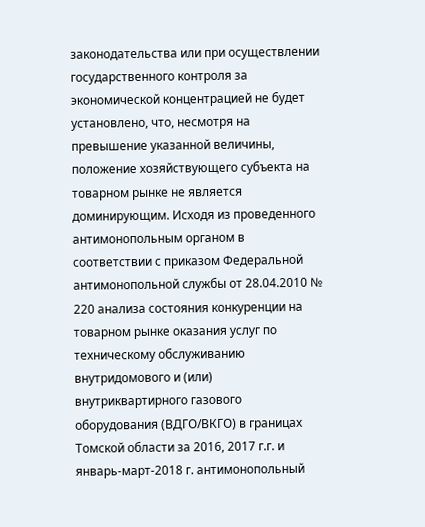законодательства или при осуществлении государственного контроля за экономической концентрацией не будет установлено, что, несмотря на превышение указанной величины, положение хозяйствующего субъекта на товарном рынке не является доминирующим. Исходя из проведенного антимонопольным органом в соответствии с приказом Федеральной антимонопольной службы от 28.04.2010 № 220 анализа состояния конкуренции на товарном рынке оказания услуг по техническому обслуживанию внутридомового и (или) внутриквартирного газового оборудования (ВДГО/ВКГО) в границах Томской области за 2016, 2017 г.г. и январь-март-2018 г. антимонопольный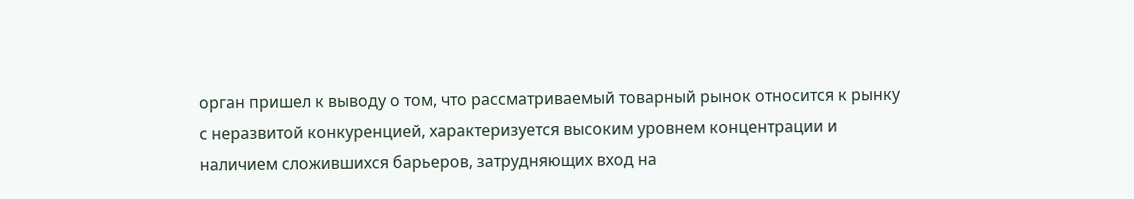орган пришел к выводу о том, что рассматриваемый товарный рынок относится к рынку с неразвитой конкуренцией, характеризуется высоким уровнем концентрации и наличием сложившихся барьеров, затрудняющих вход на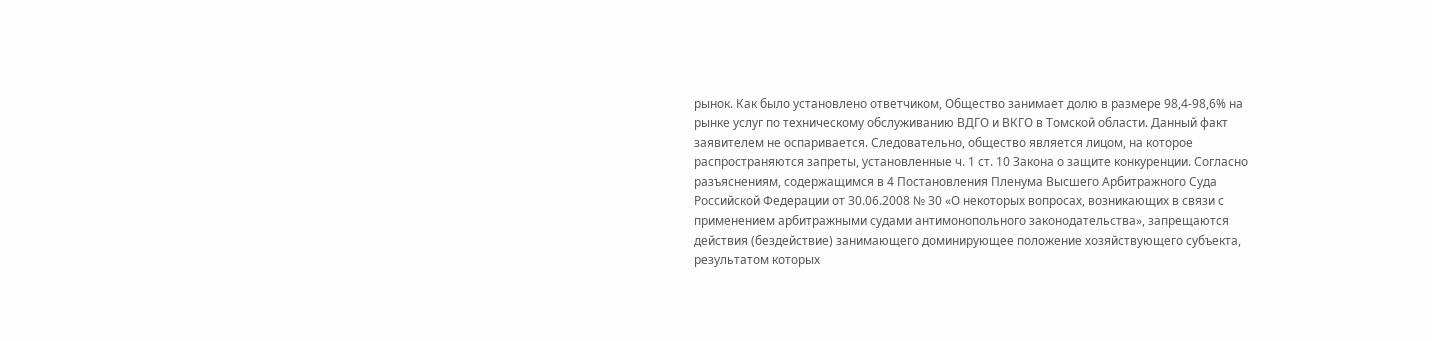рынок. Как было установлено ответчиком, Общество занимает долю в размере 98,4-98,6% на рынке услуг по техническому обслуживанию ВДГО и ВКГО в Томской области. Данный факт заявителем не оспаривается. Следовательно, общество является лицом, на которое распространяются запреты, установленные ч. 1 ст. 10 Закона о защите конкуренции. Согласно разъяснениям, содержащимся в 4 Постановления Пленума Высшего Арбитражного Суда Российской Федерации от 30.06.2008 № 30 «О некоторых вопросах, возникающих в связи с применением арбитражными судами антимонопольного законодательства», запрещаются действия (бездействие) занимающего доминирующее положение хозяйствующего субъекта, результатом которых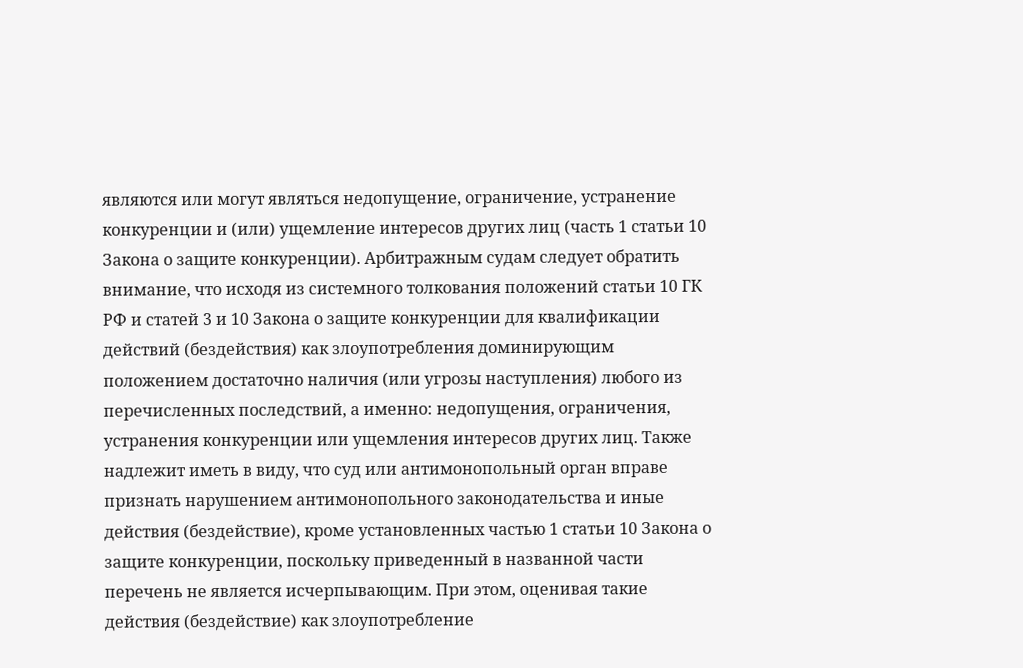являются или могут являться недопущение, ограничение, устранение конкуренции и (или) ущемление интересов других лиц (часть 1 статьи 10 Закона о защите конкуренции). Арбитражным судам следует обратить внимание, что исходя из системного толкования положений статьи 10 ГК РФ и статей 3 и 10 Закона о защите конкуренции для квалификации действий (бездействия) как злоупотребления доминирующим положением достаточно наличия (или угрозы наступления) любого из перечисленных последствий, а именно: недопущения, ограничения, устранения конкуренции или ущемления интересов других лиц. Также надлежит иметь в виду, что суд или антимонопольный орган вправе признать нарушением антимонопольного законодательства и иные действия (бездействие), кроме установленных частью 1 статьи 10 Закона о защите конкуренции, поскольку приведенный в названной части перечень не является исчерпывающим. При этом, оценивая такие действия (бездействие) как злоупотребление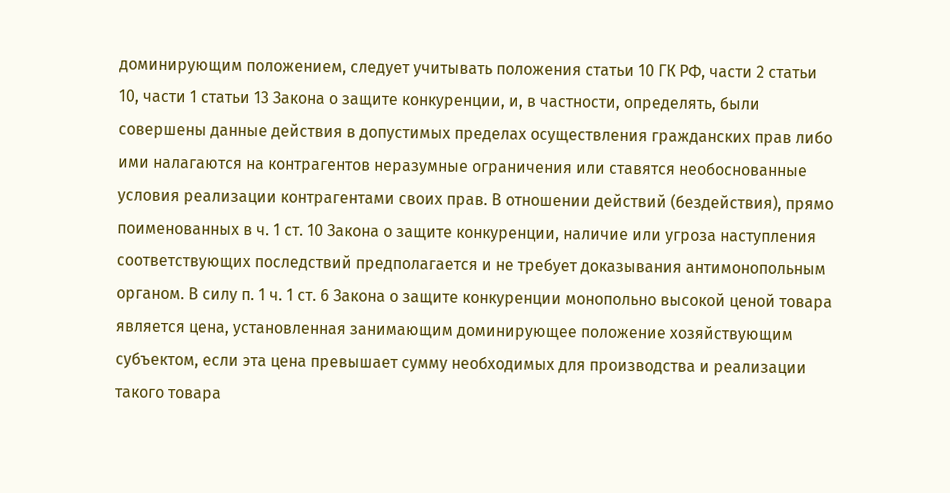доминирующим положением, следует учитывать положения статьи 10 ГК РФ, части 2 статьи 10, части 1 статьи 13 Закона о защите конкуренции, и, в частности, определять, были совершены данные действия в допустимых пределах осуществления гражданских прав либо ими налагаются на контрагентов неразумные ограничения или ставятся необоснованные условия реализации контрагентами своих прав. В отношении действий (бездействия), прямо поименованных в ч. 1 ст. 10 Закона о защите конкуренции, наличие или угроза наступления соответствующих последствий предполагается и не требует доказывания антимонопольным органом. В силу п. 1 ч. 1 ст. 6 Закона о защите конкуренции монопольно высокой ценой товара является цена, установленная занимающим доминирующее положение хозяйствующим субъектом, если эта цена превышает сумму необходимых для производства и реализации такого товара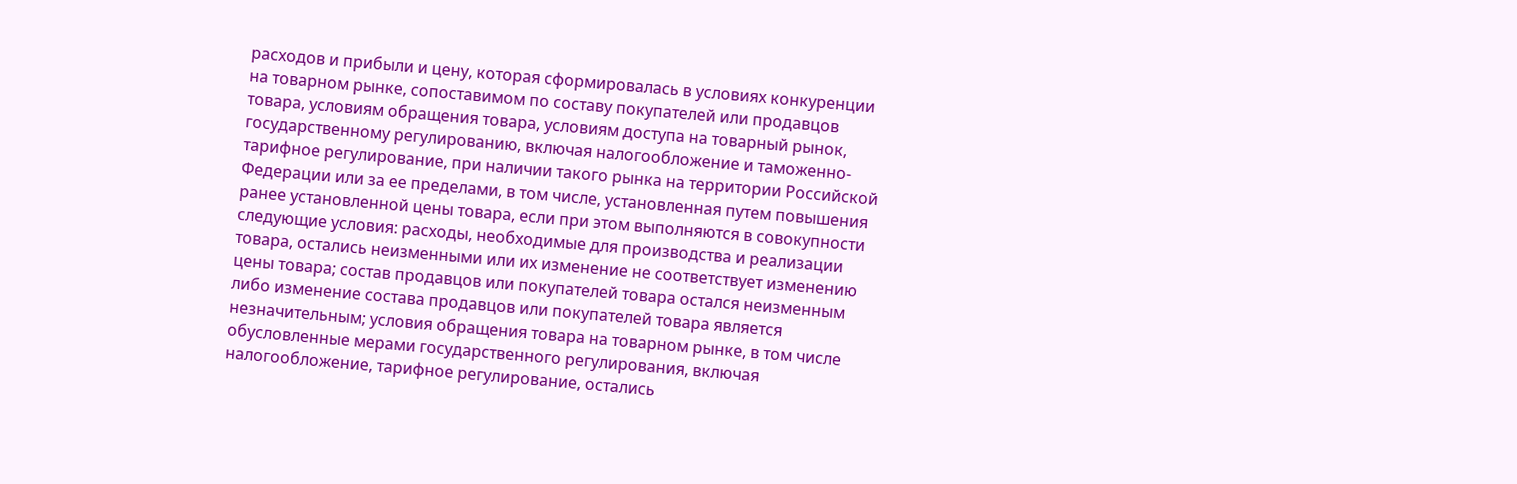расходов и прибыли и цену, которая сформировалась в условиях конкуренции на товарном рынке, сопоставимом по составу покупателей или продавцов товара, условиям обращения товара, условиям доступа на товарный рынок, государственному регулированию, включая налогообложение и таможенно-тарифное регулирование, при наличии такого рынка на территории Российской Федерации или за ее пределами, в том числе, установленная путем повышения ранее установленной цены товара, если при этом выполняются в совокупности следующие условия: расходы, необходимые для производства и реализации товара, остались неизменными или их изменение не соответствует изменению цены товара; состав продавцов или покупателей товара остался неизменным либо изменение состава продавцов или покупателей товара является незначительным; условия обращения товара на товарном рынке, в том числе обусловленные мерами государственного регулирования, включая налогообложение, тарифное регулирование, остались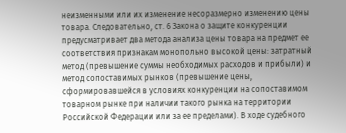неизменными или их изменение несоразмерно изменению цены товара. Следовательно, ст. 6 Закона о защите конкуренции предусматривает два метода анализа цены товара на предмет ее соответствия признакам монопольно высокой цены: затратный метод (превышение суммы необходимых расходов и прибыли) и метод сопоставимых рынков (превышение цены, сформировавшейся в условиях конкуренции на сопоставимом товарном рынке при наличии такого рынка на территории Российской Федерации или за ее пределами). В ходе судебного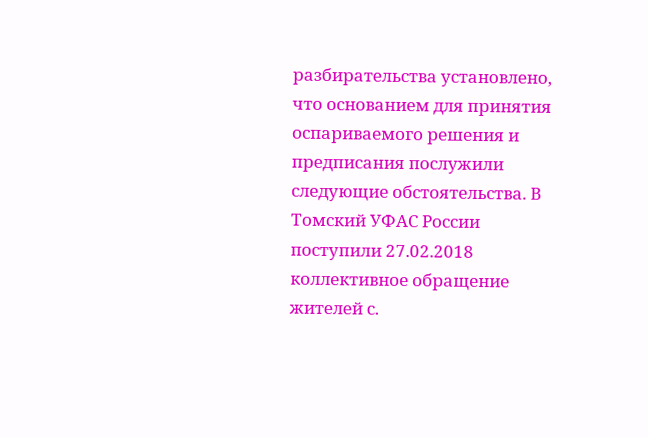разбирательства установлено, что основанием для принятия оспариваемого решения и предписания послужили следующие обстоятельства. В Томский УФАС России поступили 27.02.2018 коллективное обращение жителей с.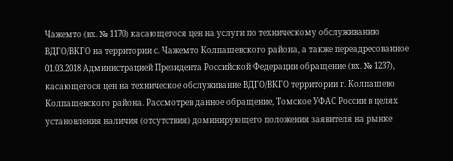Чажемто (вх. № 1170) касающегося цен на услуги по техническому обслуживанию ВДГО/ВКГО на территории с. Чажемто Колпашевского района, а также переадресованное 01.03.2018 Администрацией Президента Российской Федерации обращение (вх. № 1237), касающегося цен на техническое обслуживание ВДГО/ВКГО территории г. Колпашево Колпашевского района. Рассмотрев данное обращение, Томское УФАС России в целях установления наличия (отсутствия) доминирующего положения заявителя на рынке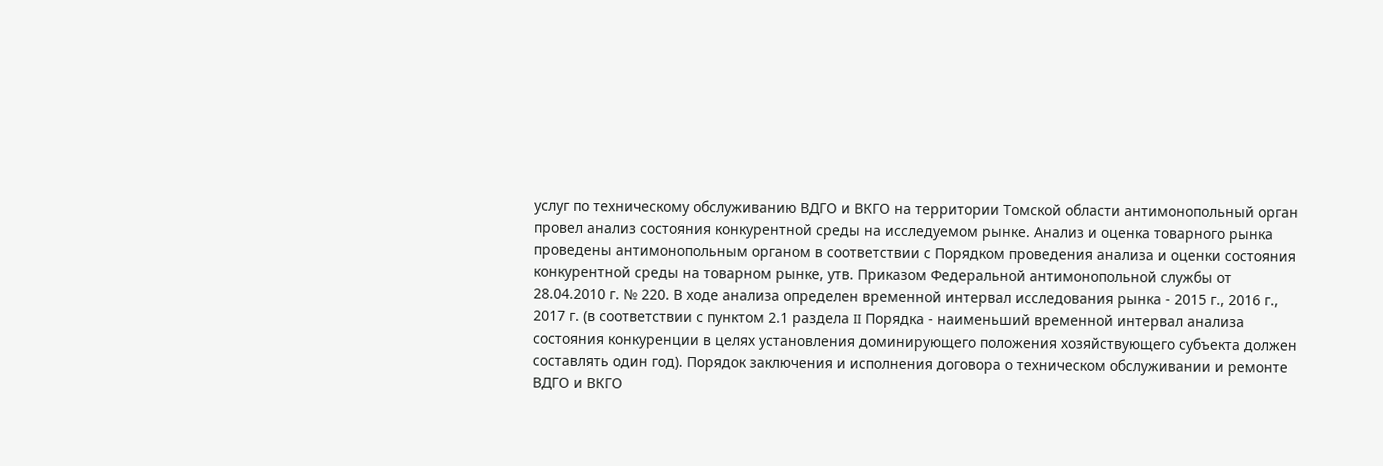услуг по техническому обслуживанию ВДГО и ВКГО на территории Томской области антимонопольный орган провел анализ состояния конкурентной среды на исследуемом рынке. Анализ и оценка товарного рынка проведены антимонопольным органом в соответствии с Порядком проведения анализа и оценки состояния конкурентной среды на товарном рынке, утв. Приказом Федеральной антимонопольной службы от 28.04.2010 г. № 220. В ходе анализа определен временной интервал исследования рынка - 2015 г., 2016 г., 2017 г. (в соответствии с пунктом 2.1 раздела II Порядка - наименьший временной интервал анализа состояния конкуренции в целях установления доминирующего положения хозяйствующего субъекта должен составлять один год). Порядок заключения и исполнения договора о техническом обслуживании и ремонте ВДГО и ВКГО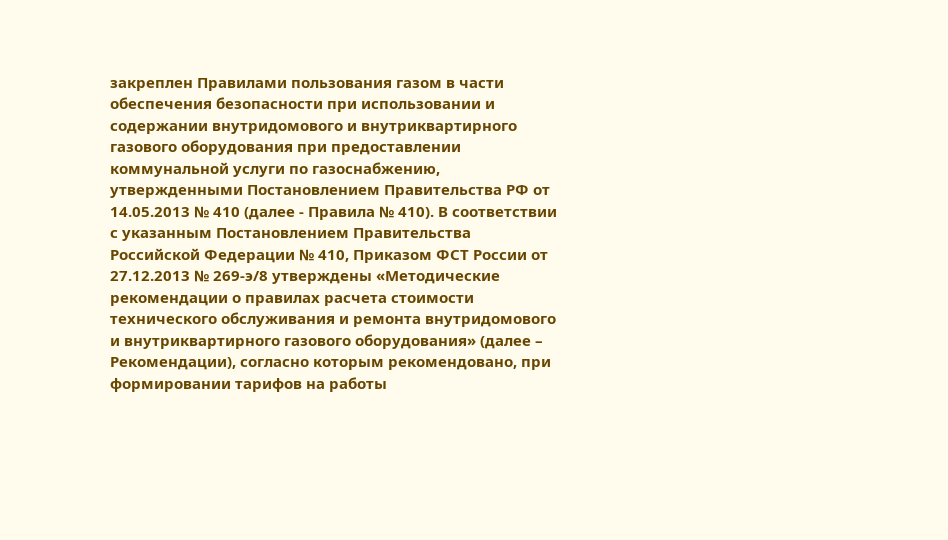закреплен Правилами пользования газом в части обеспечения безопасности при использовании и содержании внутридомового и внутриквартирного газового оборудования при предоставлении коммунальной услуги по газоснабжению, утвержденными Постановлением Правительства РФ от 14.05.2013 № 410 (далее - Правила № 410). В соответствии с указанным Постановлением Правительства Российской Федерации № 410, Приказом ФСТ России от 27.12.2013 № 269-э/8 утверждены «Методические рекомендации о правилах расчета стоимости технического обслуживания и ремонта внутридомового и внутриквартирного газового оборудования» (далее – Рекомендации), согласно которым рекомендовано, при формировании тарифов на работы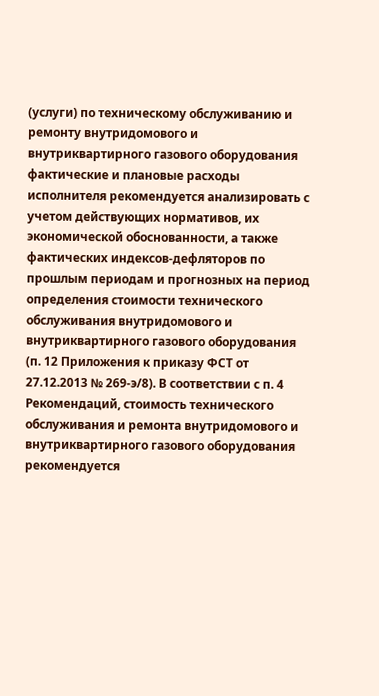(услуги) по техническому обслуживанию и ремонту внутридомового и внутриквартирного газового оборудования фактические и плановые расходы исполнителя рекомендуется анализировать с учетом действующих нормативов, их экономической обоснованности, а также фактических индексов-дефляторов по прошлым периодам и прогнозных на период определения стоимости технического обслуживания внутридомового и внутриквартирного газового оборудования (п. 12 Приложения к приказу ФСТ от 27.12.2013 № 269-э/8). В соответствии с п. 4 Рекомендаций, стоимость технического обслуживания и ремонта внутридомового и внутриквартирного газового оборудования рекомендуется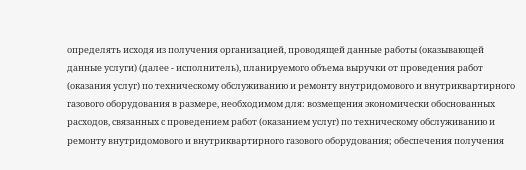определять исходя из получения организацией, проводящей данные работы (оказывающей данные услуги) (далее - исполнитель), планируемого объема выручки от проведения работ (оказания услуг) по техническому обслуживанию и ремонту внутридомового и внутриквартирного газового оборудования в размере, необходимом для: возмещения экономически обоснованных расходов, связанных с проведением работ (оказанием услуг) по техническому обслуживанию и ремонту внутридомового и внутриквартирного газового оборудования; обеспечения получения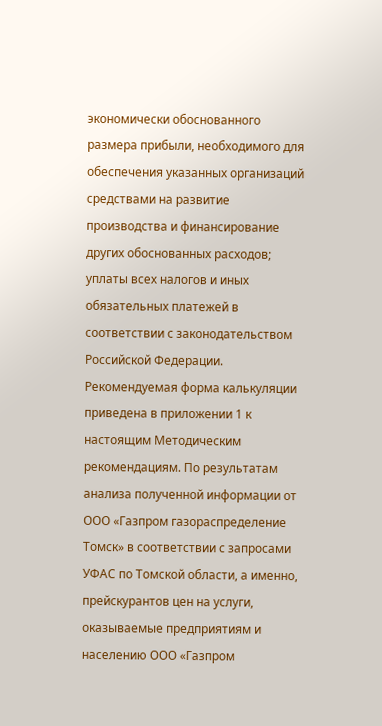экономически обоснованного размера прибыли, необходимого для обеспечения указанных организаций средствами на развитие производства и финансирование других обоснованных расходов; уплаты всех налогов и иных обязательных платежей в соответствии с законодательством Российской Федерации. Рекомендуемая форма калькуляции приведена в приложении 1 к настоящим Методическим рекомендациям. По результатам анализа полученной информации от ООО «Газпром газораспределение Томск» в соответствии с запросами УФАС по Томской области, а именно, прейскурантов цен на услуги, оказываемые предприятиям и населению ООО «Газпром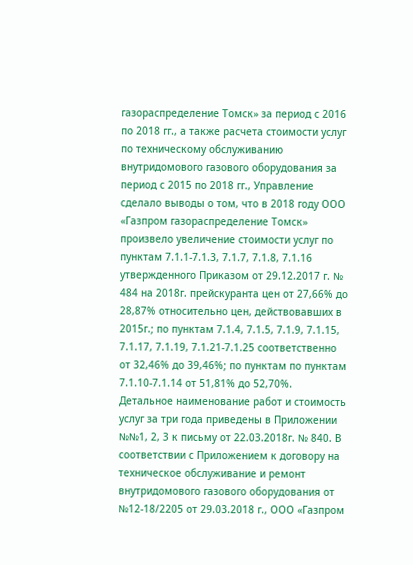газораспределение Томск» за период с 2016 по 2018 гг., а также расчета стоимости услуг по техническому обслуживанию внутридомового газового оборудования за период с 2015 по 2018 гг., Управление сделало выводы о том, что в 2018 году ООО «Газпром газораспределение Томск» произвело увеличение стоимости услуг по пунктам 7.1.1-7.1.3, 7.1.7, 7.1.8, 7.1.16 утвержденного Приказом от 29.12.2017 г. № 484 на 2018г. прейскуранта цен от 27,66% до 28,87% относительно цен, действовавших в 2015г.; по пунктам 7.1.4, 7.1.5, 7.1.9, 7.1.15, 7.1.17, 7.1.19, 7.1.21-7.1.25 соответственно от 32,46% до 39,46%; по пунктам по пунктам 7.1.10-7.1.14 от 51,81% до 52,70%. Детальное наименование работ и стоимость услуг за три года приведены в Приложении №№1, 2, 3 к письму от 22.03.2018г. № 840. В соответствии с Приложением к договору на техническое обслуживание и ремонт внутридомового газового оборудования от №12-18/2205 от 29.03.2018 г., ООО «Газпром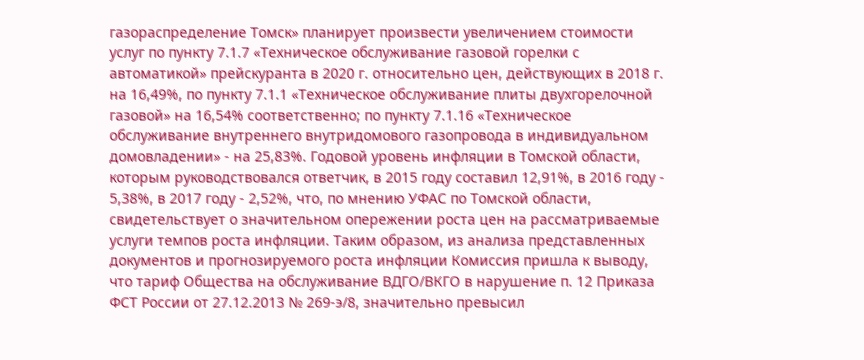газораспределение Томск» планирует произвести увеличением стоимости услуг по пункту 7.1.7 «Техническое обслуживание газовой горелки с автоматикой» прейскуранта в 2020 г. относительно цен, действующих в 2018 г. на 16,49%, по пункту 7.1.1 «Техническое обслуживание плиты двухгорелочной газовой» на 16,54% соответственно; по пункту 7.1.16 «Техническое обслуживание внутреннего внутридомового газопровода в индивидуальном домовладении» - на 25,83%. Годовой уровень инфляции в Томской области, которым руководствовался ответчик, в 2015 году составил 12,91%, в 2016 году - 5,38%, в 2017 году - 2,52%, что, по мнению УФАС по Томской области, свидетельствует о значительном опережении роста цен на рассматриваемые услуги темпов роста инфляции. Таким образом, из анализа представленных документов и прогнозируемого роста инфляции Комиссия пришла к выводу, что тариф Общества на обслуживание ВДГО/ВКГО в нарушение п. 12 Приказа ФСТ России от 27.12.2013 № 269-э/8, значительно превысил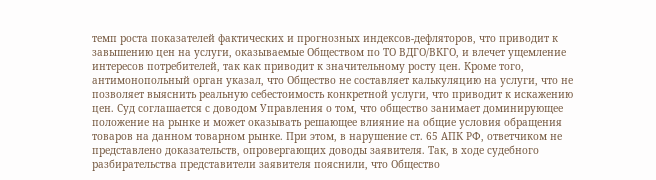темп роста показателей фактических и прогнозных индексов-дефляторов, что приводит к завышению цен на услуги, оказываемые Обществом по ТО ВДГО/ВКГО, и влечет ущемление интересов потребителей, так как приводит к значительному росту цен. Кроме того, антимонопольный орган указал, что Общество не составляет калькуляцию на услуги, что не позволяет выяснить реальную себестоимость конкретной услуги, что приводит к искажению цен. Суд соглашается с доводом Управления о том, что общество занимает доминирующее положение на рынке и может оказывать решающее влияние на общие условия обращения товаров на данном товарном рынке. При этом, в нарушение ст. 65 АПК РФ, ответчиком не представлено доказательств, опровергающих доводы заявителя. Так, в ходе судебного разбирательства представители заявителя пояснили, что Общество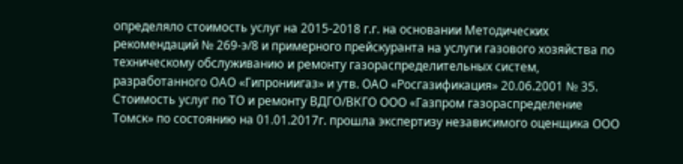определяло стоимость услуг на 2015-2018 г.г. на основании Методических рекомендаций № 269-э/8 и примерного прейскуранта на услуги газового хозяйства по техническому обслуживанию и ремонту газораспределительных систем, разработанного ОАО «Гипрониигаз» и утв. ОАО «Росгазификация» 20.06.2001 № 35. Стоимость услуг по ТО и ремонту ВДГО/ВКГО ООО «Газпром газораспределение Томск» по состоянию на 01.01.2017г. прошла экспертизу независимого оценщика ООО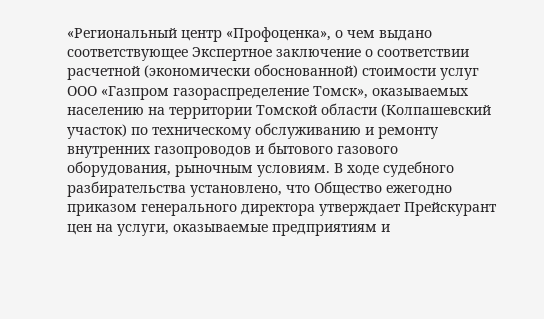«Региональный центр «Профоценка», о чем выдано соответствующее Экспертное заключение о соответствии расчетной (экономически обоснованной) стоимости услуг ООО «Газпром газораспределение Томск», оказываемых населению на территории Томской области (Колпашевский участок) по техническому обслуживанию и ремонту внутренних газопроводов и бытового газового оборудования, рыночным условиям. В ходе судебного разбирательства установлено, что Общество ежегодно приказом генерального директора утверждает Прейскурант цен на услуги, оказываемые предприятиям и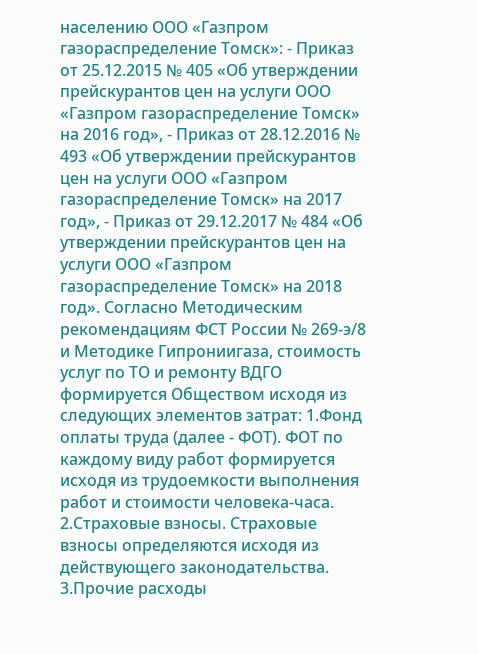населению ООО «Газпром газораспределение Томск»: - Приказ от 25.12.2015 № 405 «Об утверждении прейскурантов цен на услуги ООО «Газпром газораспределение Томск» на 2016 год», - Приказ от 28.12.2016 № 493 «Об утверждении прейскурантов цен на услуги ООО «Газпром газораспределение Томск» на 2017 год», - Приказ от 29.12.2017 № 484 «Об утверждении прейскурантов цен на услуги ООО «Газпром газораспределение Томск» на 2018 год». Согласно Методическим рекомендациям ФСТ России № 269-э/8 и Методике Гипрониигаза, стоимость услуг по ТО и ремонту ВДГО формируется Обществом исходя из следующих элементов затрат: 1.Фонд оплаты труда (далее - ФОТ). ФОТ по каждому виду работ формируется исходя из трудоемкости выполнения работ и стоимости человека-часа. 2.Страховые взносы. Страховые взносы определяются исходя из действующего законодательства. 3.Прочие расходы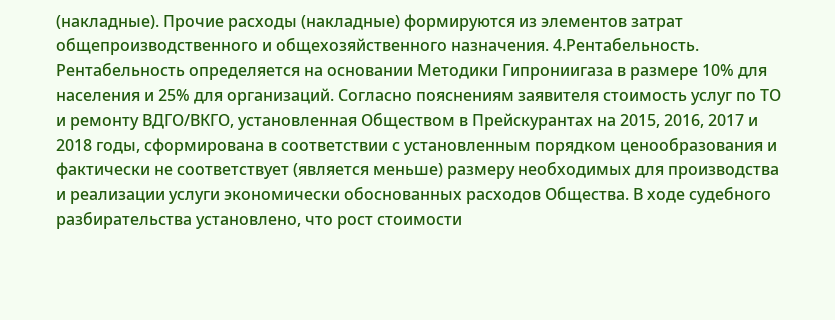(накладные). Прочие расходы (накладные) формируются из элементов затрат общепроизводственного и общехозяйственного назначения. 4.Рентабельность. Рентабельность определяется на основании Методики Гипрониигаза в размере 10% для населения и 25% для организаций. Согласно пояснениям заявителя стоимость услуг по ТО и ремонту ВДГО/ВКГО, установленная Обществом в Прейскурантах на 2015, 2016, 2017 и 2018 годы, сформирована в соответствии с установленным порядком ценообразования и фактически не соответствует (является меньше) размеру необходимых для производства и реализации услуги экономически обоснованных расходов Общества. В ходе судебного разбирательства установлено, что рост стоимости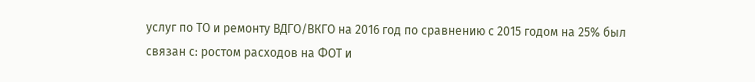услуг по ТО и ремонту ВДГО/ВКГО на 2016 год по сравнению с 2015 годом на 25% был связан с: ростом расходов на ФОТ и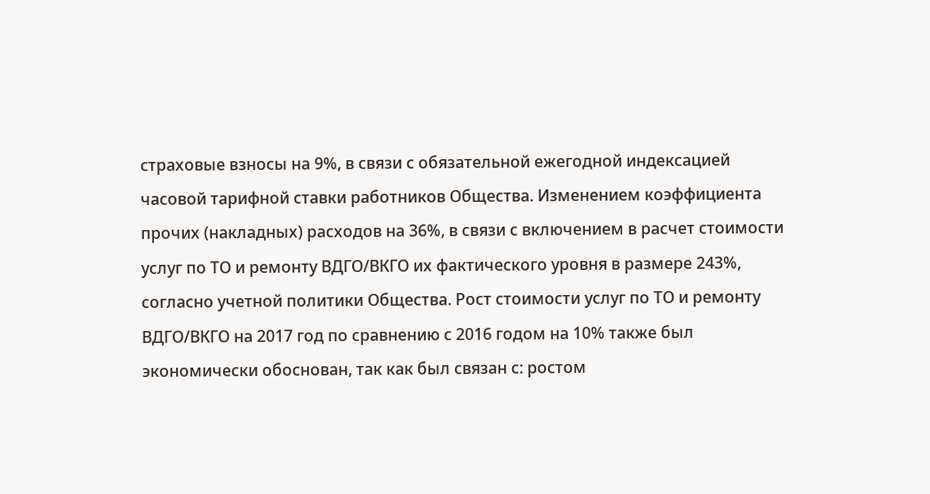страховые взносы на 9%, в связи с обязательной ежегодной индексацией часовой тарифной ставки работников Общества. Изменением коэффициента прочих (накладных) расходов на 36%, в связи с включением в расчет стоимости услуг по ТО и ремонту ВДГО/ВКГО их фактического уровня в размере 243%, согласно учетной политики Общества. Рост стоимости услуг по ТО и ремонту ВДГО/ВКГО на 2017 год по сравнению с 2016 годом на 10% также был экономически обоснован, так как был связан с: ростом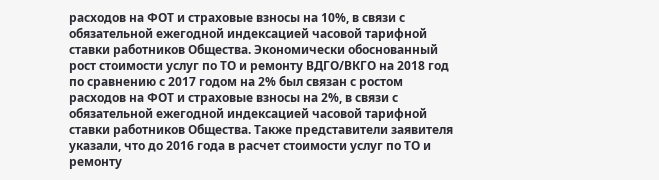расходов на ФОТ и страховые взносы на 10%, в связи с обязательной ежегодной индексацией часовой тарифной ставки работников Общества. Экономически обоснованный рост стоимости услуг по ТО и ремонту ВДГО/ВКГО на 2018 год по сравнению с 2017 годом на 2% был связан с ростом расходов на ФОТ и страховые взносы на 2%, в связи с обязательной ежегодной индексацией часовой тарифной ставки работников Общества. Также представители заявителя указали, что до 2016 года в расчет стоимости услуг по ТО и ремонту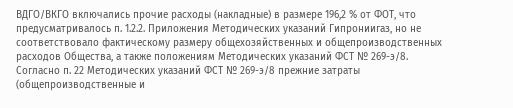ВДГО/ВКГО включались прочие расходы (накладные) в размере 196,2 % от ФОТ, что предусматривалось п. 1.2.2. Приложения Методических указаний Гипрониигаз, но не соответствовало фактическому размеру общехозяйственных и общепроизводственных расходов Общества, а также положениям Методических указаний ФСТ № 269-э/8. Согласно п. 22 Методических указаний ФСТ № 269-э/8 прежние затраты (общепроизводственные и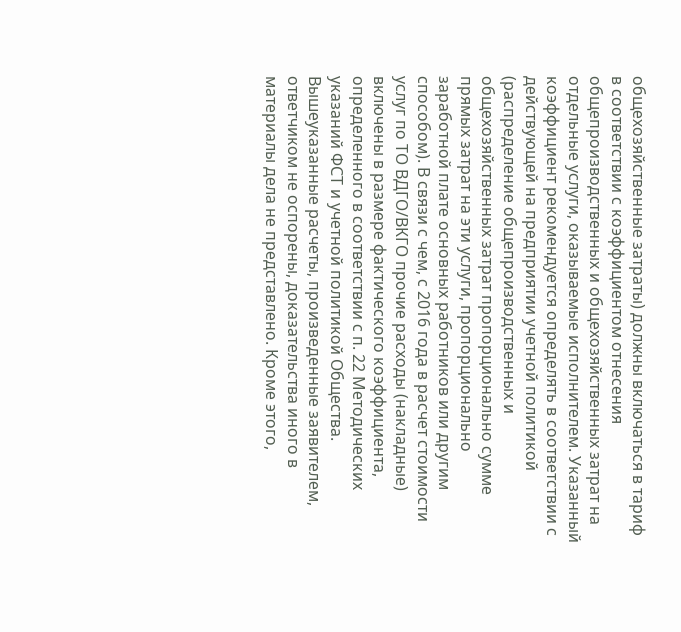общехозяйственные затраты) должны включаться в тариф в соответствии с коэффициентом отнесения общепроизводственных и общехозяйственных затрат на отдельные услуги, оказываемые исполнителем. Указанный коэффициент рекомендуется определять в соответствии с действующей на предприятии учетной политикой (распределение общепроизводственных и общехозяйственных затрат пропорционально сумме прямых затрат на эти услуги, пропорционально заработной плате основных работников или другим способом). В связи с чем, с 2016 года в расчет стоимости услуг по ТО ВДГО/ВКГО прочие расходы (накладные) включены в размере фактического коэффициента, определенного в соответствии с п. 22 Методических указаний ФСТ и учетной политикой Общества. Вышеуказанные расчеты, произведенные заявителем, ответчиком не оспорены, доказательства иного в материалы дела не представлено. Кроме этого,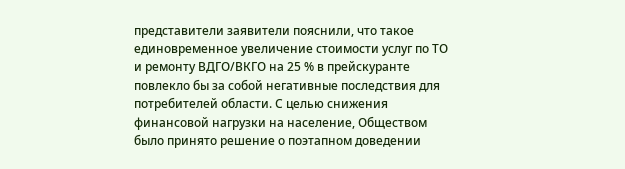представители заявители пояснили, что такое единовременное увеличение стоимости услуг по ТО и ремонту ВДГО/ВКГО на 25 % в прейскуранте повлекло бы за собой негативные последствия для потребителей области. С целью снижения финансовой нагрузки на население, Обществом было принято решение о поэтапном доведении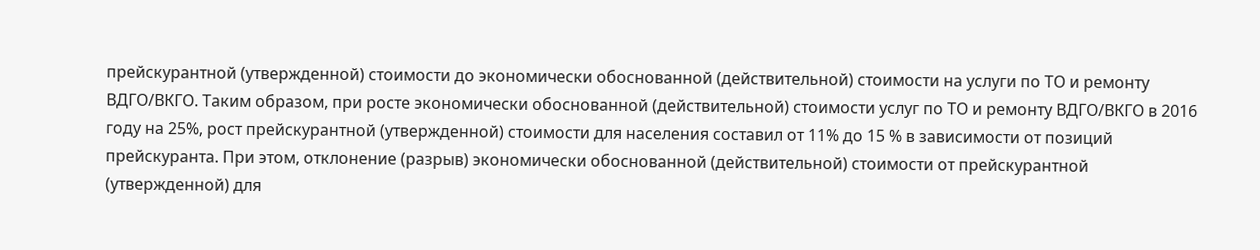прейскурантной (утвержденной) стоимости до экономически обоснованной (действительной) стоимости на услуги по ТО и ремонту ВДГО/ВКГО. Таким образом, при росте экономически обоснованной (действительной) стоимости услуг по ТО и ремонту ВДГО/ВКГО в 2016 году на 25%, рост прейскурантной (утвержденной) стоимости для населения составил от 11% до 15 % в зависимости от позиций прейскуранта. При этом, отклонение (разрыв) экономически обоснованной (действительной) стоимости от прейскурантной (утвержденной) для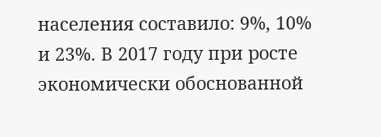населения составило: 9%, 10% и 23%. В 2017 году при росте экономически обоснованной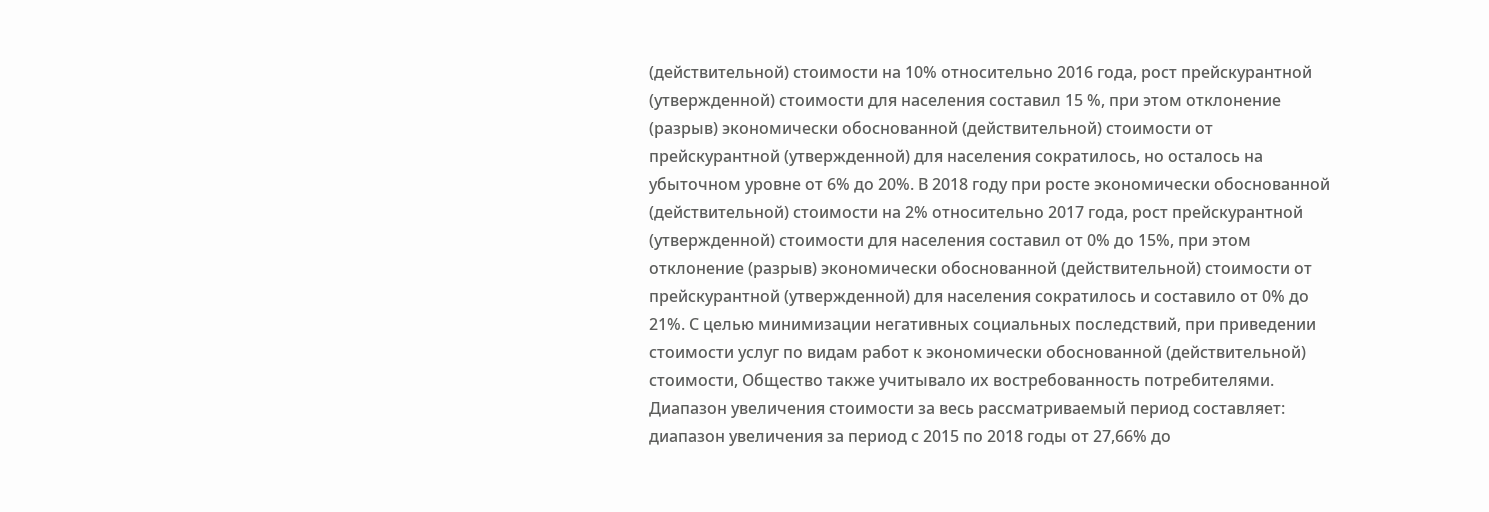(действительной) стоимости на 10% относительно 2016 года, рост прейскурантной (утвержденной) стоимости для населения составил 15 %, при этом отклонение (разрыв) экономически обоснованной (действительной) стоимости от прейскурантной (утвержденной) для населения сократилось, но осталось на убыточном уровне от 6% до 20%. В 2018 году при росте экономически обоснованной (действительной) стоимости на 2% относительно 2017 года, рост прейскурантной (утвержденной) стоимости для населения составил от 0% до 15%, при этом отклонение (разрыв) экономически обоснованной (действительной) стоимости от прейскурантной (утвержденной) для населения сократилось и составило от 0% до 21%. С целью минимизации негативных социальных последствий, при приведении стоимости услуг по видам работ к экономически обоснованной (действительной) стоимости, Общество также учитывало их востребованность потребителями. Диапазон увеличения стоимости за весь рассматриваемый период составляет: диапазон увеличения за период с 2015 по 2018 годы от 27,66% до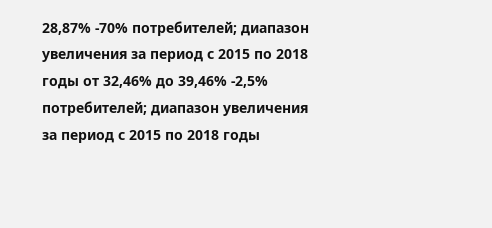28,87% -70% потребителей; диапазон увеличения за период с 2015 по 2018 годы от 32,46% до 39,46% -2,5% потребителей; диапазон увеличения за период с 2015 по 2018 годы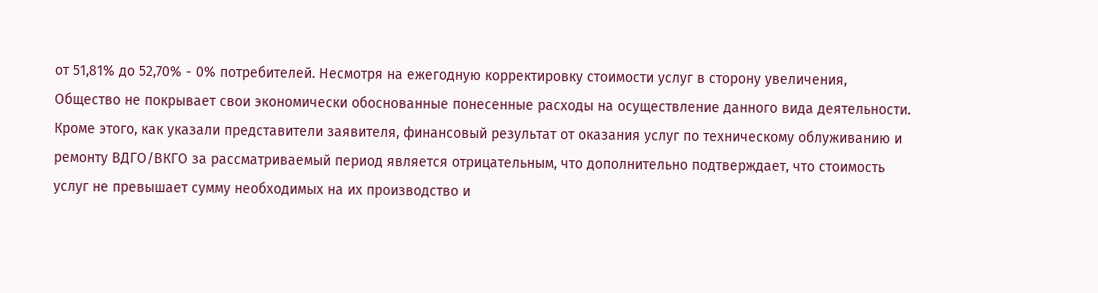от 51,81% до 52,70% - 0% потребителей. Несмотря на ежегодную корректировку стоимости услуг в сторону увеличения, Общество не покрывает свои экономически обоснованные понесенные расходы на осуществление данного вида деятельности. Кроме этого, как указали представители заявителя, финансовый результат от оказания услуг по техническому облуживанию и ремонту ВДГО/ВКГО за рассматриваемый период является отрицательным, что дополнительно подтверждает, что стоимость услуг не превышает сумму необходимых на их производство и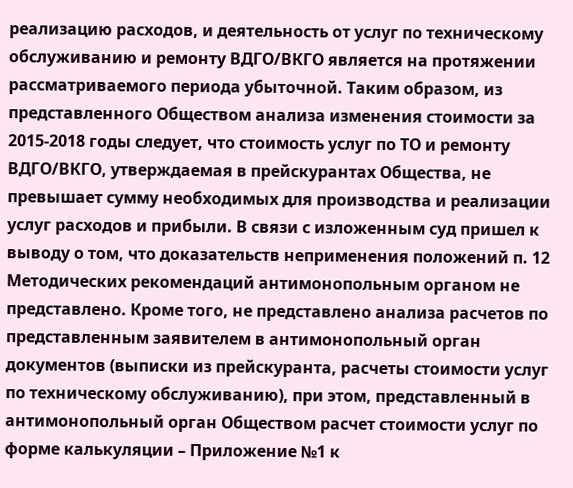реализацию расходов, и деятельность от услуг по техническому обслуживанию и ремонту ВДГО/ВКГО является на протяжении рассматриваемого периода убыточной. Таким образом, из представленного Обществом анализа изменения стоимости за 2015-2018 годы следует, что стоимость услуг по ТО и ремонту ВДГО/ВКГО, утверждаемая в прейскурантах Общества, не превышает сумму необходимых для производства и реализации услуг расходов и прибыли. В связи с изложенным суд пришел к выводу о том, что доказательств неприменения положений п. 12 Методических рекомендаций антимонопольным органом не представлено. Кроме того, не представлено анализа расчетов по представленным заявителем в антимонопольный орган документов (выписки из прейскуранта, расчеты стоимости услуг по техническому обслуживанию), при этом, представленный в антимонопольный орган Обществом расчет стоимости услуг по форме калькуляции – Приложение №1 к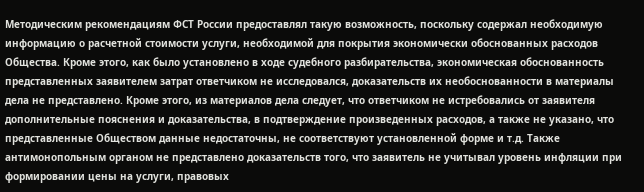Методическим рекомендациям ФСТ России предоставлял такую возможность, поскольку содержал необходимую информацию о расчетной стоимости услуги, необходимой для покрытия экономически обоснованных расходов Общества. Кроме этого, как было установлено в ходе судебного разбирательства, экономическая обоснованность представленных заявителем затрат ответчиком не исследовался, доказательств их необоснованности в материалы дела не представлено. Кроме этого, из материалов дела следует, что ответчиком не истребовались от заявителя дополнительные пояснения и доказательства, в подтверждение произведенных расходов, а также не указано, что представленные Обществом данные недостаточны, не соответствуют установленной форме и т.д. Также антимонопольным органом не представлено доказательств того, что заявитель не учитывал уровень инфляции при формировании цены на услуги, правовых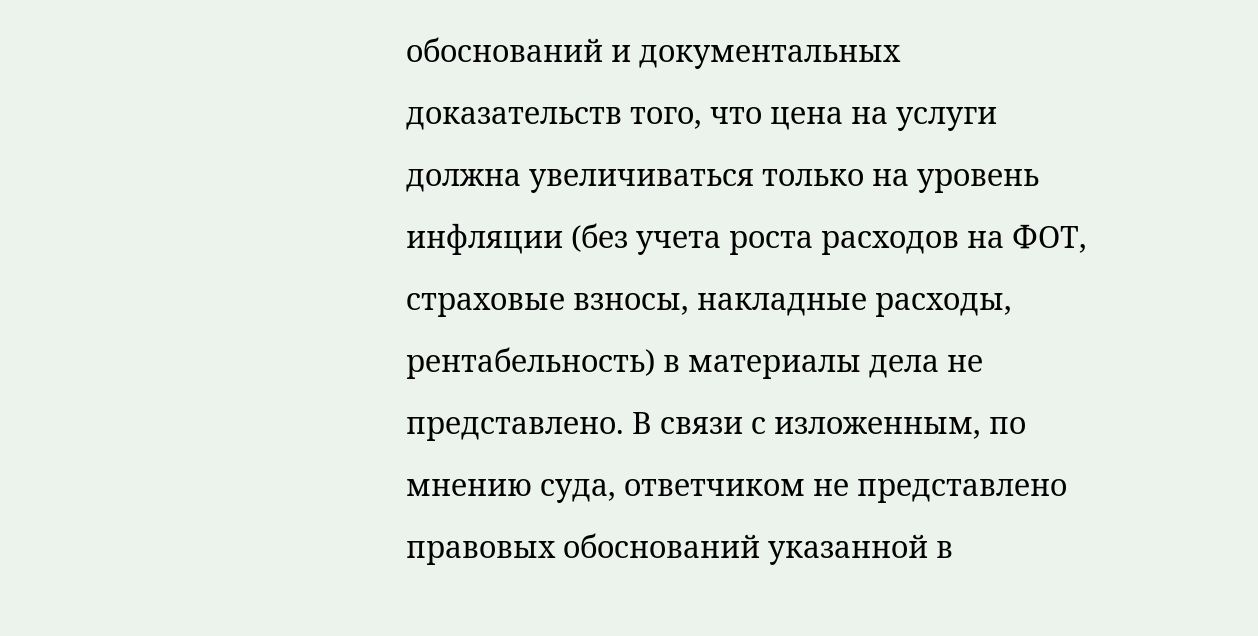обоснований и документальных доказательств того, что цена на услуги должна увеличиваться только на уровень инфляции (без учета роста расходов на ФОТ, страховые взносы, накладные расходы, рентабельность) в материалы дела не представлено. В связи с изложенным, по мнению суда, ответчиком не представлено правовых обоснований указанной в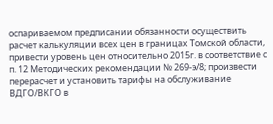оспариваемом предписании обязанности осуществить расчет калькуляции всех цен в границах Томской области, привести уровень цен относительно 2015г. в соответствие с п. 12 Методических рекомендации № 269-э/8; произвести перерасчет и установить тарифы на обслуживание ВДГО/ВКГО в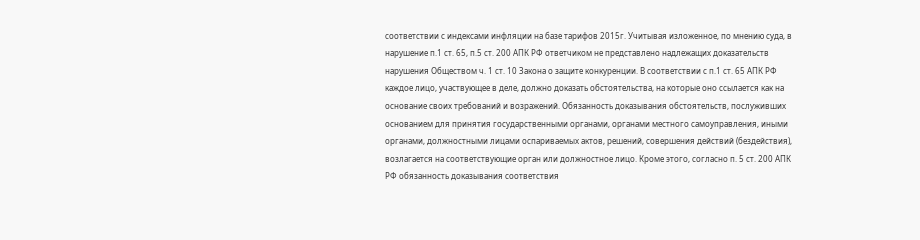соответствии с индексами инфляции на базе тарифов 2015г. Учитывая изложенное, по мнению суда, в нарушение п.1 ст. 65, п.5 ст. 200 АПК РФ ответчиком не представлено надлежащих доказательств нарушения Обществом ч. 1 ст. 10 Закона о защите конкуренции. В соответствии с п.1 ст. 65 АПК РФ каждое лицо, участвующее в деле, должно доказать обстоятельства, на которые оно ссылается как на основание своих требований и возражений. Обязанность доказывания обстоятельств, послуживших основанием для принятия государственными органами, органами местного самоуправления, иными органами, должностными лицами оспариваемых актов, решений, совершения действий (бездействия), возлагается на соответствующие орган или должностное лицо. Кроме этого, согласно п. 5 ст. 200 АПК РФ обязанность доказывания соответствия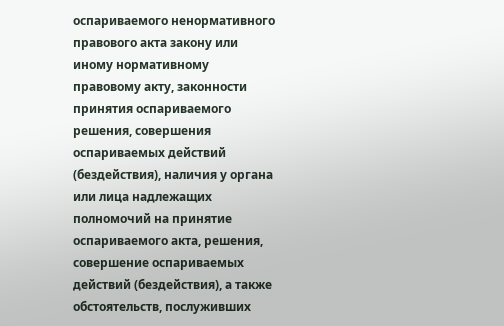оспариваемого ненормативного правового акта закону или иному нормативному правовому акту, законности принятия оспариваемого решения, совершения оспариваемых действий (бездействия), наличия у органа или лица надлежащих полномочий на принятие оспариваемого акта, решения, совершение оспариваемых действий (бездействия), а также обстоятельств, послуживших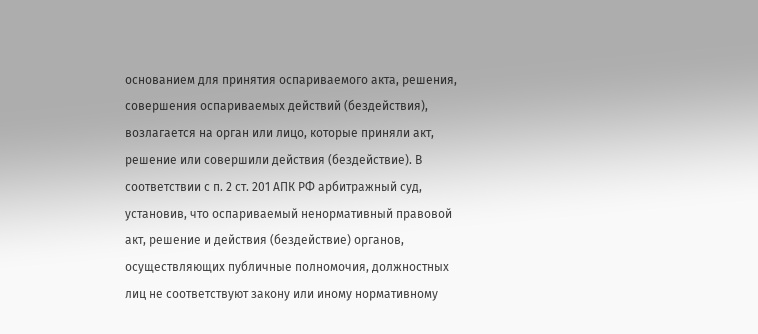основанием для принятия оспариваемого акта, решения, совершения оспариваемых действий (бездействия), возлагается на орган или лицо, которые приняли акт, решение или совершили действия (бездействие). В соответствии с п. 2 ст. 201 АПК РФ арбитражный суд, установив, что оспариваемый ненормативный правовой акт, решение и действия (бездействие) органов, осуществляющих публичные полномочия, должностных лиц не соответствуют закону или иному нормативному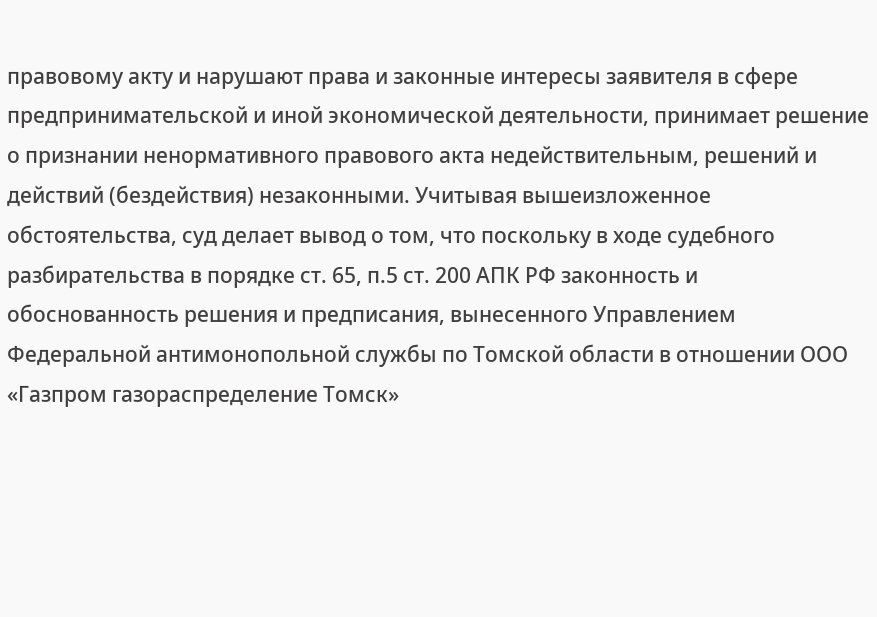правовому акту и нарушают права и законные интересы заявителя в сфере предпринимательской и иной экономической деятельности, принимает решение о признании ненормативного правового акта недействительным, решений и действий (бездействия) незаконными. Учитывая вышеизложенное обстоятельства, суд делает вывод о том, что поскольку в ходе судебного разбирательства в порядке ст. 65, п.5 ст. 200 АПК РФ законность и обоснованность решения и предписания, вынесенного Управлением Федеральной антимонопольной службы по Томской области в отношении ООО «Газпром газораспределение Томск»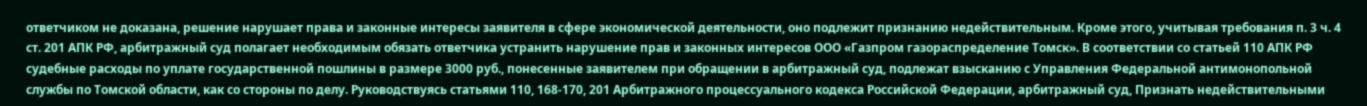ответчиком не доказана, решение нарушает права и законные интересы заявителя в сфере экономической деятельности, оно подлежит признанию недействительным. Кроме этого, учитывая требования п. 3 ч. 4 ст. 201 АПК РФ, арбитражный суд полагает необходимым обязать ответчика устранить нарушение прав и законных интересов ООО «Газпром газораспределение Томск». В соответствии со статьей 110 АПК РФ судебные расходы по уплате государственной пошлины в размере 3000 руб., понесенные заявителем при обращении в арбитражный суд, подлежат взысканию с Управления Федеральной антимонопольной службы по Томской области, как со стороны по делу. Руководствуясь статьями 110, 168-170, 201 Арбитражного процессуального кодекса Российской Федерации, арбитражный суд, Признать недействительными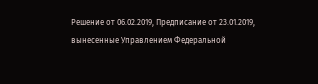Решение от 06.02.2019, Предписание от 23.01.2019, вынесенные Управлением Федеральной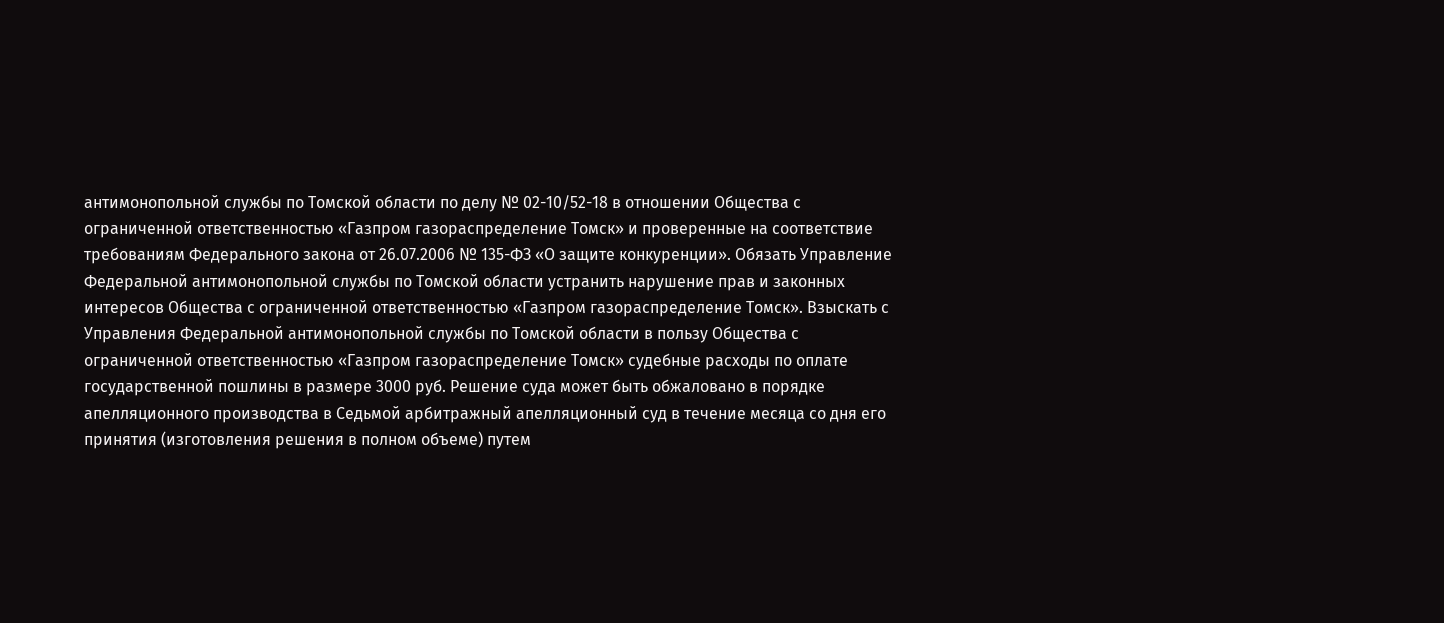антимонопольной службы по Томской области по делу № 02-10/52-18 в отношении Общества с ограниченной ответственностью «Газпром газораспределение Томск» и проверенные на соответствие требованиям Федерального закона от 26.07.2006 № 135-ФЗ «О защите конкуренции». Обязать Управление Федеральной антимонопольной службы по Томской области устранить нарушение прав и законных интересов Общества с ограниченной ответственностью «Газпром газораспределение Томск». Взыскать с Управления Федеральной антимонопольной службы по Томской области в пользу Общества с ограниченной ответственностью «Газпром газораспределение Томск» судебные расходы по оплате государственной пошлины в размере 3000 руб. Решение суда может быть обжаловано в порядке апелляционного производства в Седьмой арбитражный апелляционный суд в течение месяца со дня его принятия (изготовления решения в полном объеме) путем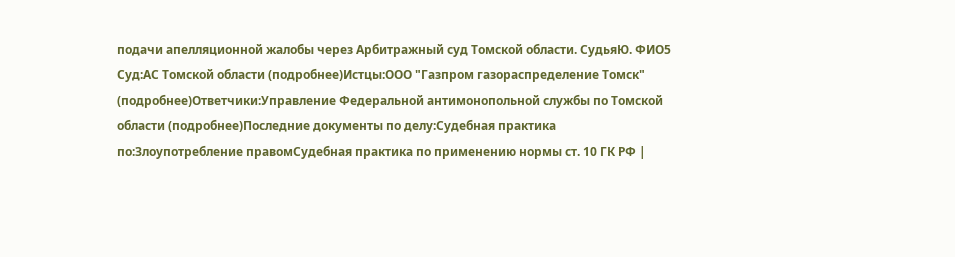подачи апелляционной жалобы через Арбитражный суд Томской области. СудьяЮ. ФИО5 Суд:АС Томской области (подробнее)Истцы:ООО "Газпром газораспределение Томск" (подробнее)Ответчики:Управление Федеральной антимонопольной службы по Томской области (подробнее)Последние документы по делу:Судебная практика по:Злоупотребление правомСудебная практика по применению нормы ст. 10 ГК РФ |